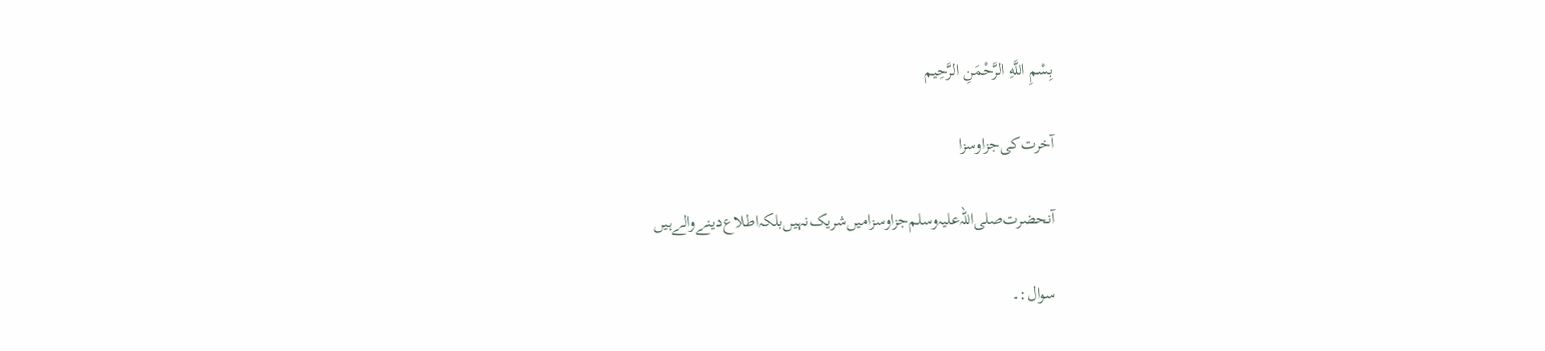بِسْمِ اللَّهِ الرَّحْمَنِ الرَّحِيم

آخرت‌کی‌جزا‌و‌سزا

آنحضرت‌صلی‌اللہ‌علیہ‌وسلم‌جزا‌و‌سزا‌میں‌شریک‌نہیں‌بلکہ‌اطلاع‌دینے‌والے‌ہیں

سوال:۔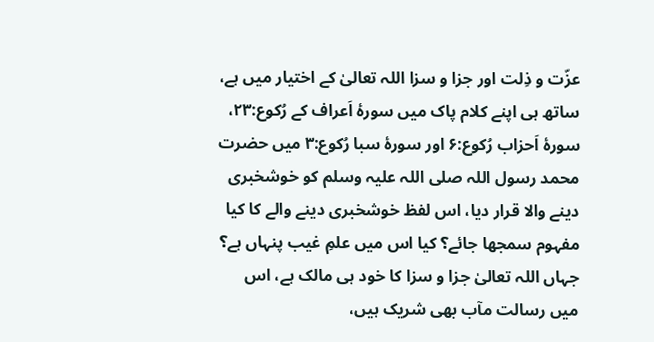عزّت و ذِلت اور جزا و سزا اللہ تعالیٰ کے اختیار میں ہے، ساتھ ہی اپنے کلام پاک میں سورۂ اَعراف کے رُکوع:۲۳، سورۂ اَحزاب رُکوع:۶ اور سورۂ سبا رُکوع:۳ میں حضرت محمد رسول اللہ صلی اللہ علیہ وسلم کو خوشخبری دینے والا قرار دیا، اس لفظ خوشخبری دینے والے کا کیا مفہوم سمجھا جائے؟ کیا اس میں علمِ غیب پنہاں ہے؟ جہاں اللہ تعالیٰ جزا و سزا کا خود ہی مالک ہے، اس میں رسالت مآب بھی شریک ہیں،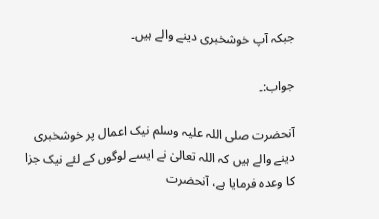جبکہ آپ خوشخبری دینے والے ہیں۔

جواب:۔

آنحضرت صلی اللہ علیہ وسلم نیک اعمال پر خوشخبری دینے والے ہیں کہ اللہ تعالیٰ نے ایسے لوگوں کے لئے نیک جزا کا وعدہ فرمایا ہے، آنحضرت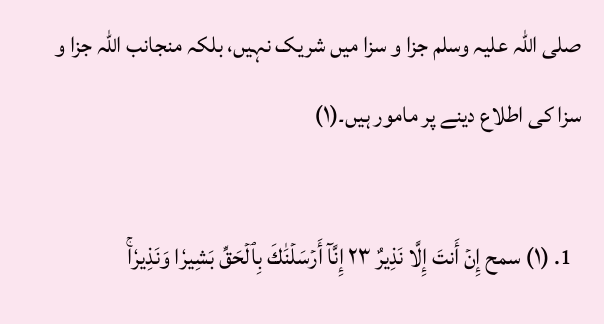صلی اللہ علیہ وسلم جزا و سزا میں شریک نہیں، بلکہ منجانب اللہ جزا و سزا کی اطلاع دینے پر مامور ہیں۔(۱)

  1. (۱) سمح إِنۡ أَنتَ إِلَّا نَذِيرٌ ٢٣ إِنَّآ أَرۡسَلۡنَٰكَ بِٱلۡحَقِّ بَشِيرٗا وَنَذِيرٗاۚ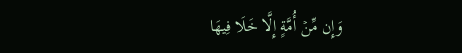وَإِن مِّنۡ أُمَّةٍ إِلَّا خَلَا فِيهَا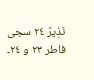نَذِيرٞ ٢٤ سجى فاطر ٢٣ و ٢٤۔